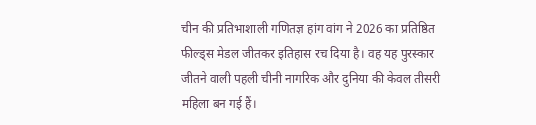चीन की प्रतिभाशाली गणितज्ञ हांग वांग ने 2026 का प्रतिष्ठित फील्ड्स मेडल जीतकर इतिहास रच दिया है। वह यह पुरस्कार जीतने वाली पहली चीनी नागरिक और दुनिया की केवल तीसरी महिला बन गई हैं।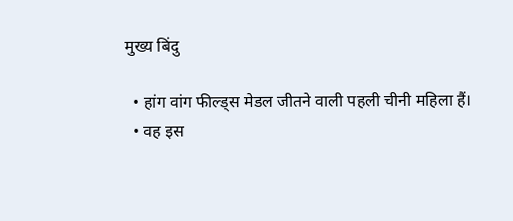मुख्य बिंदु

  • हांग वांग फील्ड्स मेडल जीतने वाली पहली चीनी महिला हैं।
  • वह इस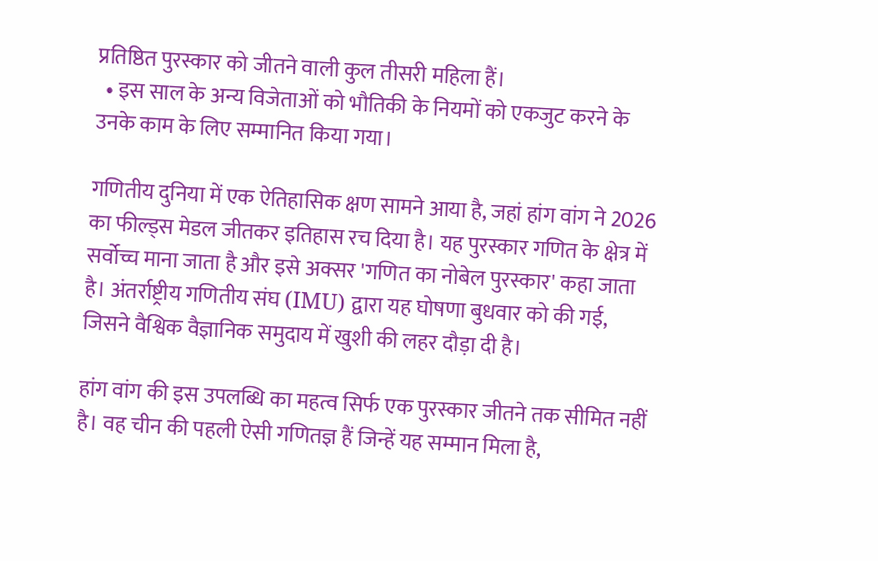प्रतिष्ठित पुरस्कार को जीतने वाली कुल तीसरी महिला हैं।
  • इस साल के अन्य विजेताओं को भौतिकी के नियमों को एकजुट करने के उनके काम के लिए सम्मानित किया गया।

गणितीय दुनिया में एक ऐतिहासिक क्षण सामने आया है, जहां हांग वांग ने 2026 का फील्ड्स मेडल जीतकर इतिहास रच दिया है। यह पुरस्कार गणित के क्षेत्र में सर्वोच्च माना जाता है और इसे अक्सर 'गणित का नोबेल पुरस्कार' कहा जाता है। अंतर्राष्ट्रीय गणितीय संघ (IMU) द्वारा यह घोषणा बुधवार को की गई, जिसने वैश्विक वैज्ञानिक समुदाय में खुशी की लहर दौड़ा दी है।

हांग वांग की इस उपलब्धि का महत्व सिर्फ एक पुरस्कार जीतने तक सीमित नहीं है। वह चीन की पहली ऐसी गणितज्ञ हैं जिन्हें यह सम्मान मिला है,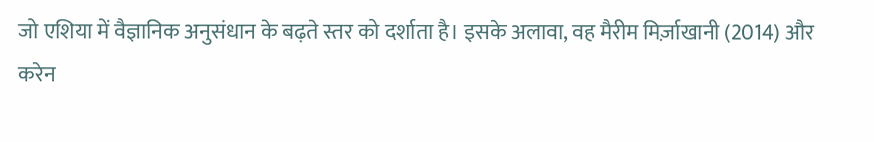जो एशिया में वैज्ञानिक अनुसंधान के बढ़ते स्तर को दर्शाता है। इसके अलावा, वह मैरीम मिर्ज़ाखानी (2014) और करेन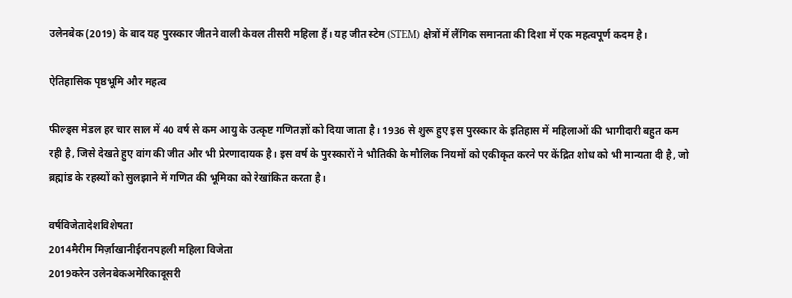उलेनबेक (2019) के बाद यह पुरस्कार जीतने वाली केवल तीसरी महिला हैं। यह जीत स्टेम (STEM) क्षेत्रों में लैंगिक समानता की दिशा में एक महत्वपूर्ण कदम है।

ऐतिहासिक पृष्ठभूमि और महत्व

फील्ड्स मेडल हर चार साल में 40 वर्ष से कम आयु के उत्कृष्ट गणितज्ञों को दिया जाता है। 1936 से शुरू हुए इस पुरस्कार के इतिहास में महिलाओं की भागीदारी बहुत कम रही है, जिसे देखते हुए वांग की जीत और भी प्रेरणादायक है। इस वर्ष के पुरस्कारों ने भौतिकी के मौलिक नियमों को एकीकृत करने पर केंद्रित शोध को भी मान्यता दी है, जो ब्रह्मांड के रहस्यों को सुलझाने में गणित की भूमिका को रेखांकित करता है।

वर्षविजेतादेशविशेषता
2014मैरीम मिर्ज़ाखानीईरानपहली महिला विजेता
2019करेन उलेनबेकअमेरिकादूसरी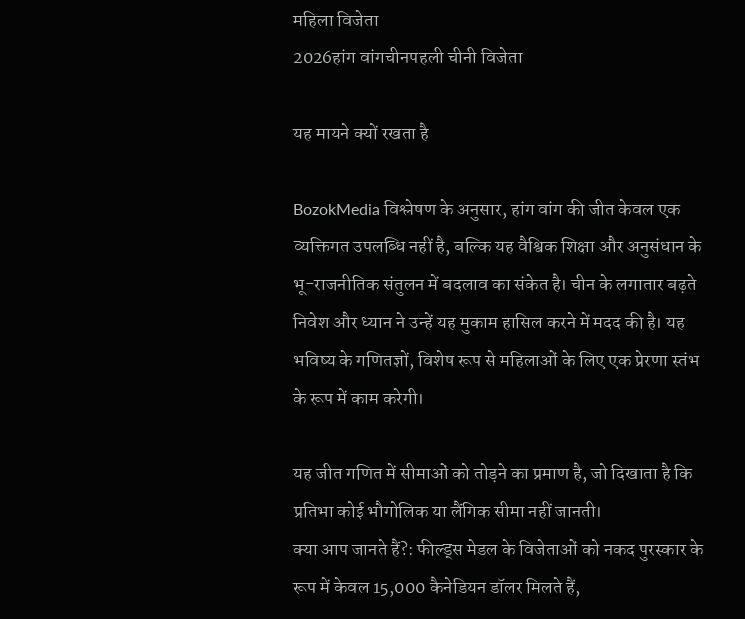महिला विजेता
2026हांग वांगचीनपहली चीनी विजेता

यह मायने क्यों रखता है

BozokMedia विश्लेषण के अनुसार, हांग वांग की जीत केवल एक व्यक्तिगत उपलब्धि नहीं है, बल्कि यह वैश्विक शिक्षा और अनुसंधान के भू-राजनीतिक संतुलन में बदलाव का संकेत है। चीन के लगातार बढ़ते निवेश और ध्यान ने उन्हें यह मुकाम हासिल करने में मदद की है। यह भविष्य के गणितज्ञों, विशेष रूप से महिलाओं के लिए एक प्रेरणा स्तंभ के रूप में काम करेगी।

यह जीत गणित में सीमाओं को तोड़ने का प्रमाण है, जो दिखाता है कि प्रतिभा कोई भौगोलिक या लैंगिक सीमा नहीं जानती।
क्या आप जानते हैं?: फील्ड्स मेडल के विजेताओं को नकद पुरस्कार के रूप में केवल 15,000 कैनेडियन डॉलर मिलते हैं,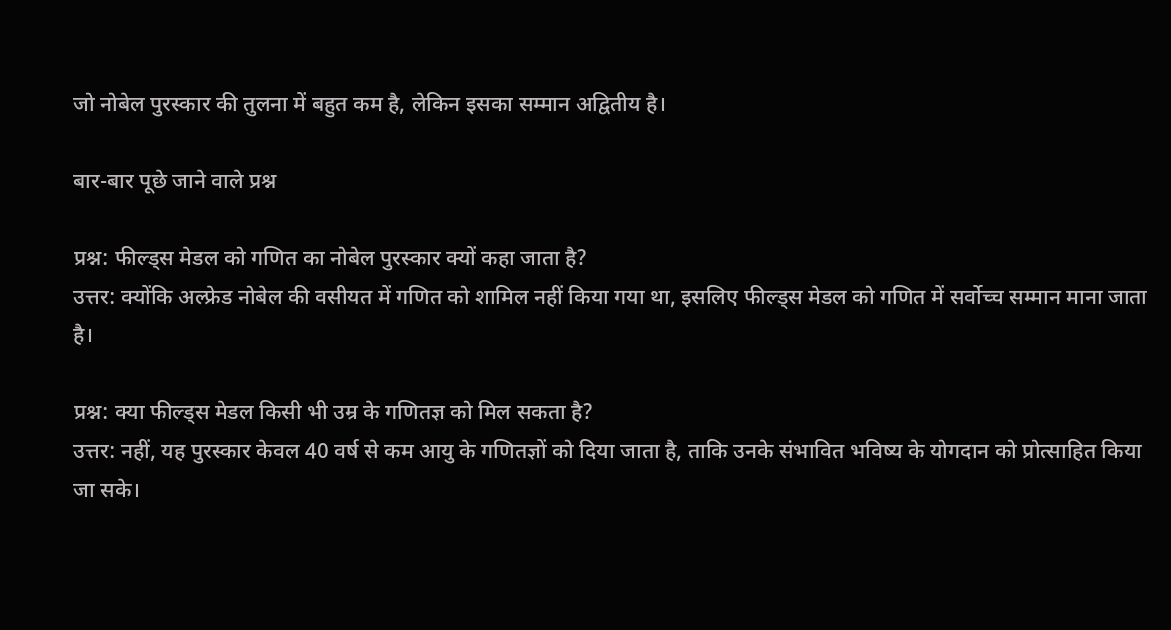जो नोबेल पुरस्कार की तुलना में बहुत कम है, लेकिन इसका सम्मान अद्वितीय है।

बार-बार पूछे जाने वाले प्रश्न

प्रश्न: फील्ड्स मेडल को गणित का नोबेल पुरस्कार क्यों कहा जाता है?
उत्तर: क्योंकि अल्फ्रेड नोबेल की वसीयत में गणित को शामिल नहीं किया गया था, इसलिए फील्ड्स मेडल को गणित में सर्वोच्च सम्मान माना जाता है।

प्रश्न: क्या फील्ड्स मेडल किसी भी उम्र के गणितज्ञ को मिल सकता है?
उत्तर: नहीं, यह पुरस्कार केवल 40 वर्ष से कम आयु के गणितज्ञों को दिया जाता है, ताकि उनके संभावित भविष्य के योगदान को प्रोत्साहित किया जा सके।